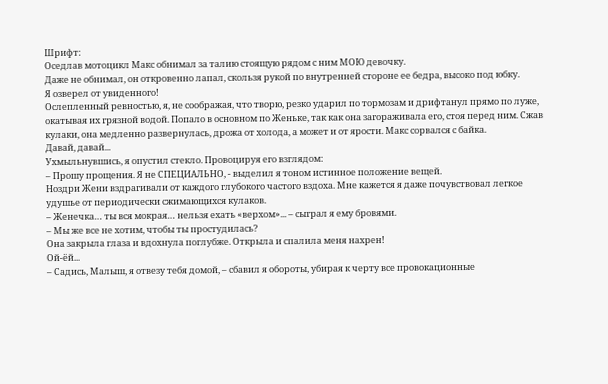Шрифт:
Оседлав мотоцикл Макс обнимал за талию стоящую рядом с ним МОЮ девочку.
Даже не обнимал, он откровенно лапал, скользя рукой по внутренней стороне ее бедра, высоко под юбку.
Я озверел от увиденного!
Ослепленный ревностью, я, не соображая, что творю, резко ударил по тормозам и дрифтанул прямо по луже, окатывая их грязной водой. Попало в основном по Женьке, так как она загораживала его, стоя перед ним. Сжав кулаки, она медленно развернулась, дрожа от холода, а может и от ярости. Макс сорвался с байка.
Давай, давай...
Ухмыльнувшись, я опустил стекло. Провоцируя его взглядом:
– Прошу прощения. Я не СПЕЦИАЛЬНО, - выделил я тоном истинное положение вещей.
Ноздри Жени вздрагивали от каждого глубокого частого вздоха. Мне кажется я даже почувствовал легкое удушье от периодически сжимающихся кулаков.
– Женечка… ты вся мокрая… нельзя ехать «верхом»... – сыграл я ему бровями.
– Мы же все не хотим, чтобы ты простудилась?
Она закрыла глаза и вдохнула поглубже. Открыла и спалила меня нахрен!
Ой-ёй...
– Садись, Малыш, я отвезу тебя домой, – сбавил я обороты, убирая к черту все провокационные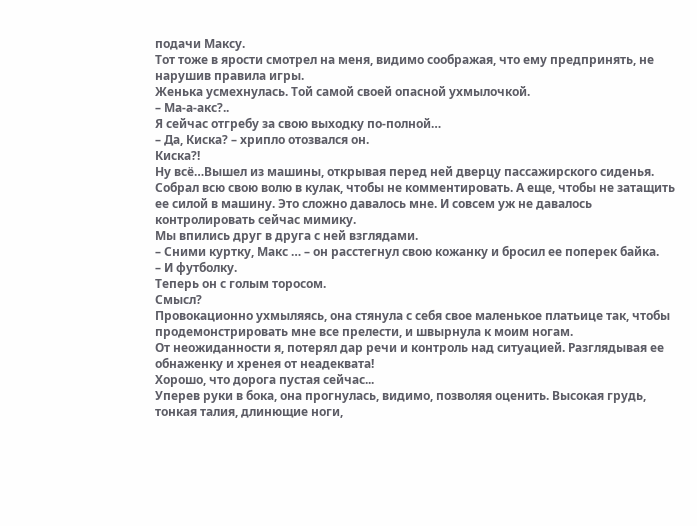подачи Максу.
Тот тоже в ярости смотрел на меня, видимо соображая, что ему предпринять, не нарушив правила игры.
Женька усмехнулась. Той самой своей опасной ухмылочкой.
– Ма-а-акс?..
Я сейчас отгребу за свою выходку по-полной…
– Да, Киска? – хрипло отозвался он.
Киска?!
Ну всё…Вышел из машины, открывая перед ней дверцу пассажирского сиденья.
Собрал всю свою волю в кулак, чтобы не комментировать. А еще, чтобы не затащить ее силой в машину. Это сложно давалось мне. И совсем уж не давалось контролировать сейчас мимику.
Мы впились друг в друга с ней взглядами.
– Сними куртку, Макс … – он расстегнул свою кожанку и бросил ее поперек байка.
– И футболку.
Теперь он с голым торосом.
Смысл?
Провокационно ухмыляясь, она стянула с себя свое маленькое платьице так, чтобы продемонстрировать мне все прелести, и швырнула к моим ногам.
От неожиданности я, потерял дар речи и контроль над ситуацией. Разглядывая ее обнаженку и хренея от неадеквата!
Хорошо, что дорога пустая сейчас...
Уперев руки в бока, она прогнулась, видимо, позволяя оценить. Высокая грудь, тонкая талия, длинющие ноги,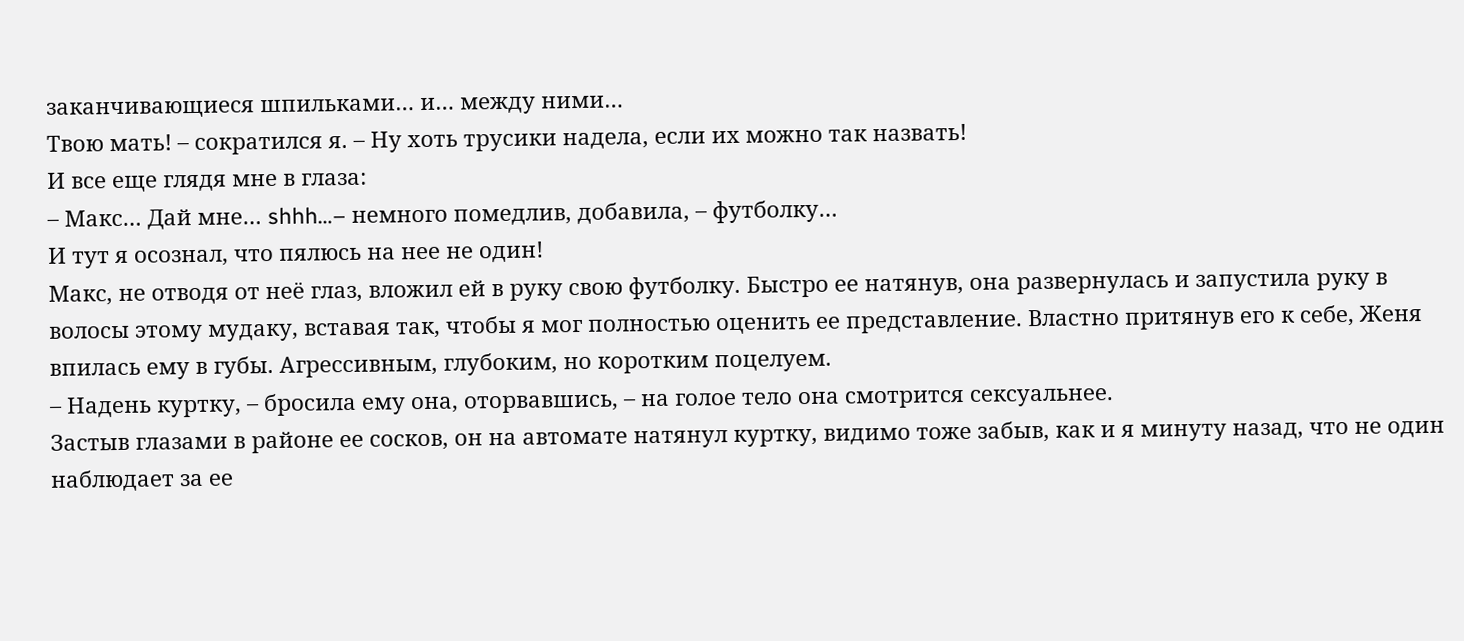заканчивающиеся шпильками… и… между ними…
Твою мать! – сократился я. – Ну хоть трусики надела, если их можно так назвать!
И все еще глядя мне в глаза:
– Макс… Дай мне… shhh…– немного помедлив, добавила, – футболку…
И тут я осознал, что пялюсь на нее не один!
Макс, не отводя от неё глаз, вложил ей в руку свою футболку. Быстро ее натянув, она развернулась и запустила руку в волосы этому мудаку, вставая так, чтобы я мог полностью оценить ее представление. Властно притянув его к себе, Женя впилась ему в губы. Агрессивным, глубоким, но коротким поцелуем.
– Надень куртку, – бросила ему она, оторвавшись, – на голое тело она смотрится сексуальнее.
Застыв глазами в районе ее сосков, он на автомате натянул куртку, видимо тоже забыв, как и я минуту назад, что не один наблюдает за ее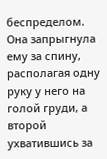беспределом. Она запрыгнула ему за спину, располагая одну руку у него на голой груди, а второй ухватившись за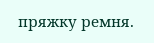пряжку ремня.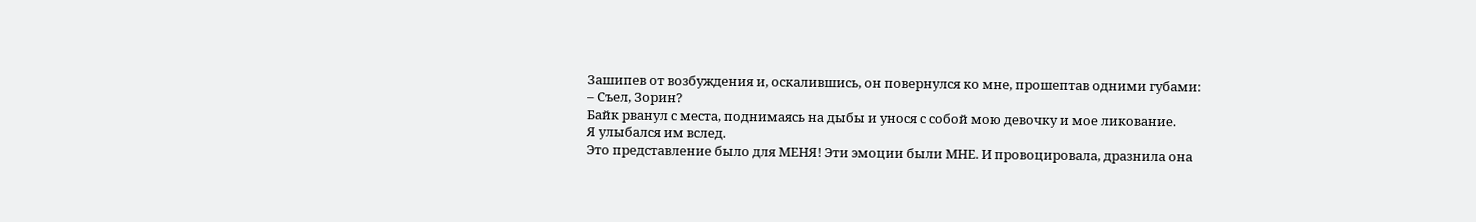Зашипев от возбуждения и, оскалившись, он повернулся ко мне, прошептав одними губами:
– Съел, Зорин?
Байк рванул с места, поднимаясь на дыбы и унося с собой мою девочку и мое ликование.
Я улыбался им вслед.
Это представление было для МЕНЯ! Эти эмоции были МНЕ. И провоцировала, дразнила она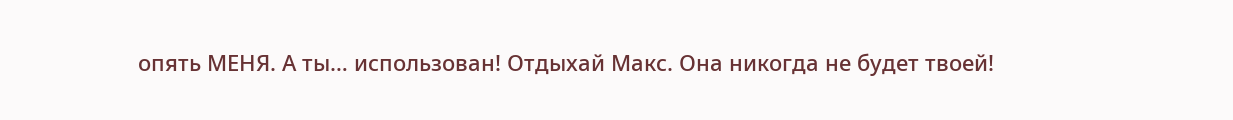опять МЕНЯ. А ты… использован! Отдыхай Макс. Она никогда не будет твоей!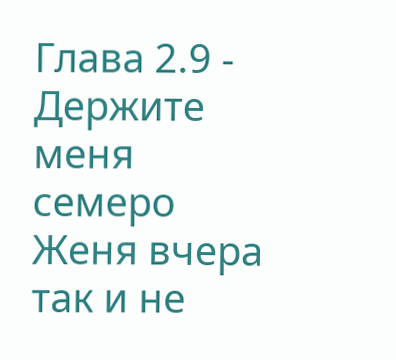Глава 2.9 - Держите меня семеро
Женя вчера так и не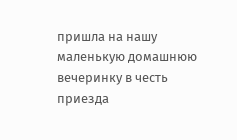пришла на нашу маленькую домашнюю вечеринку в честь приезда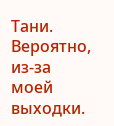Тани.
Вероятно, из-за моей выходки.